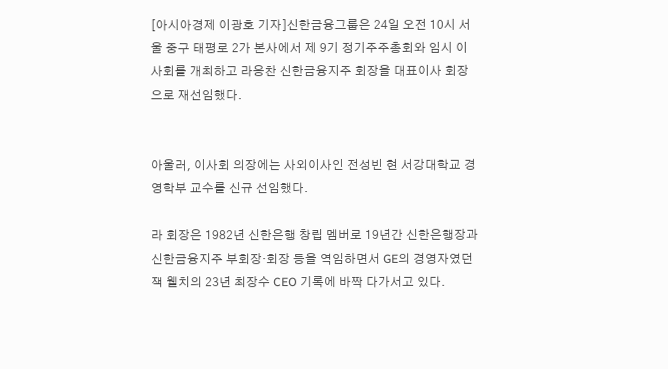[아시아경제 이광호 기자]신한금융그룹은 24일 오전 10시 서울 중구 태평로 2가 본사에서 제 9기 정기주주총회와 임시 이사회를 개최하고 라응찬 신한금융지주 회장을 대표이사 회장으로 재선임했다.


아울러, 이사회 의장에는 사외이사인 전성빈 현 서강대학교 경영학부 교수를 신규 선임했다.

라 회장은 1982년 신한은행 창립 멤버로 19년간 신한은행장과 신한금융지주 부회장·회장 등을 역임하면서 GE의 경영자였던 잭 웰치의 23년 최장수 CEO 기록에 바짝 다가서고 있다.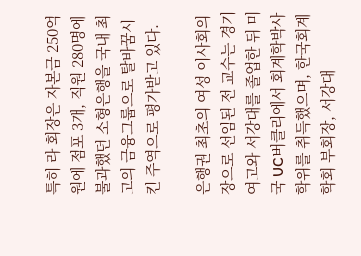특히 라 회장은 자본금 250억원에 점포 3개, 직원 280명에 불과했던 소형은행을 국내 최고의 금융그룹으로 탈바꿈시킨 주역으로 평가받고 있다.

은행권 최초의 여성 이사회의장으로 선임된 전 교수는 경기여고와 서강대를 졸업한 뒤 미국 UC버클리에서 회계학박사 학위를 취득했으며, 한국회계학회 부회장, 서강대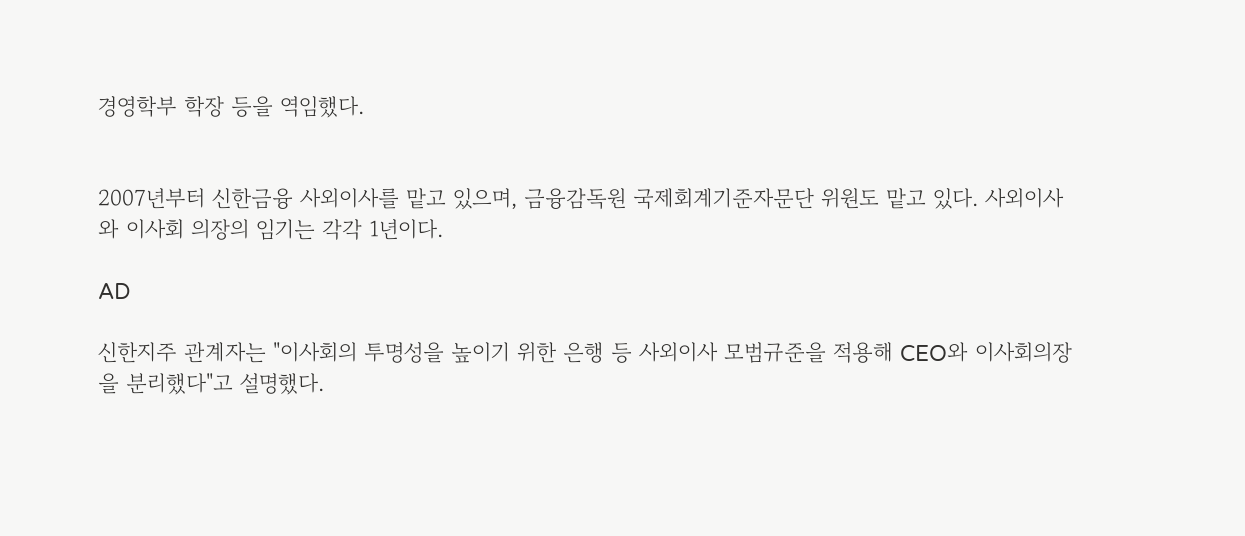경영학부 학장 등을 역임했다.


2007년부터 신한금융 사외이사를 맡고 있으며, 금융감독원 국제회계기준자문단 위원도 맡고 있다. 사외이사와 이사회 의장의 임기는 각각 1년이다.

AD

신한지주 관계자는 "이사회의 투명성을 높이기 위한 은행 등 사외이사 모범규준을 적용해 CEO와 이사회의장을 분리했다"고 설명했다.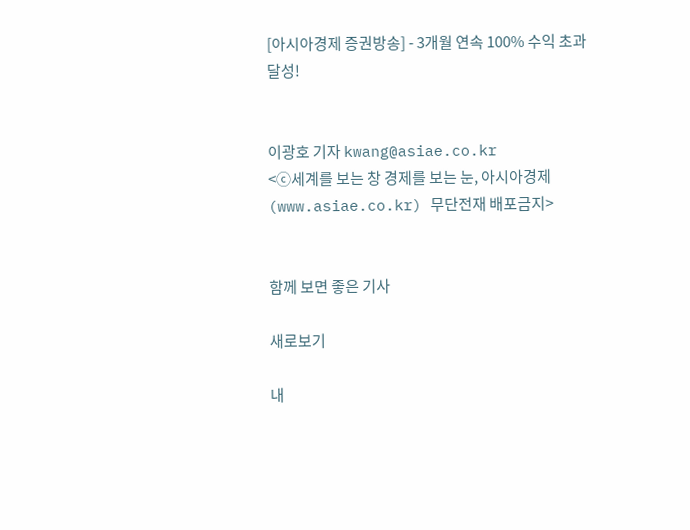[아시아경제 증권방송] - 3개월 연속 100% 수익 초과 달성!


이광호 기자 kwang@asiae.co.kr
<ⓒ세계를 보는 창 경제를 보는 눈, 아시아경제(www.asiae.co.kr) 무단전재 배포금지>


함께 보면 좋은 기사

새로보기

내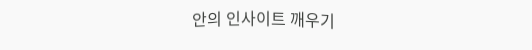안의 인사이트 깨우기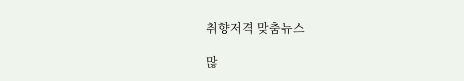취향저격 맞춤뉴스

많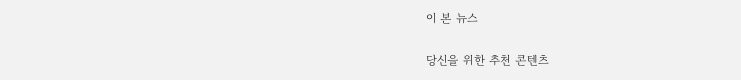이 본 뉴스

당신을 위한 추천 콘텐츠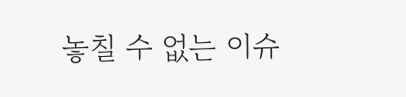놓칠 수 없는 이슈